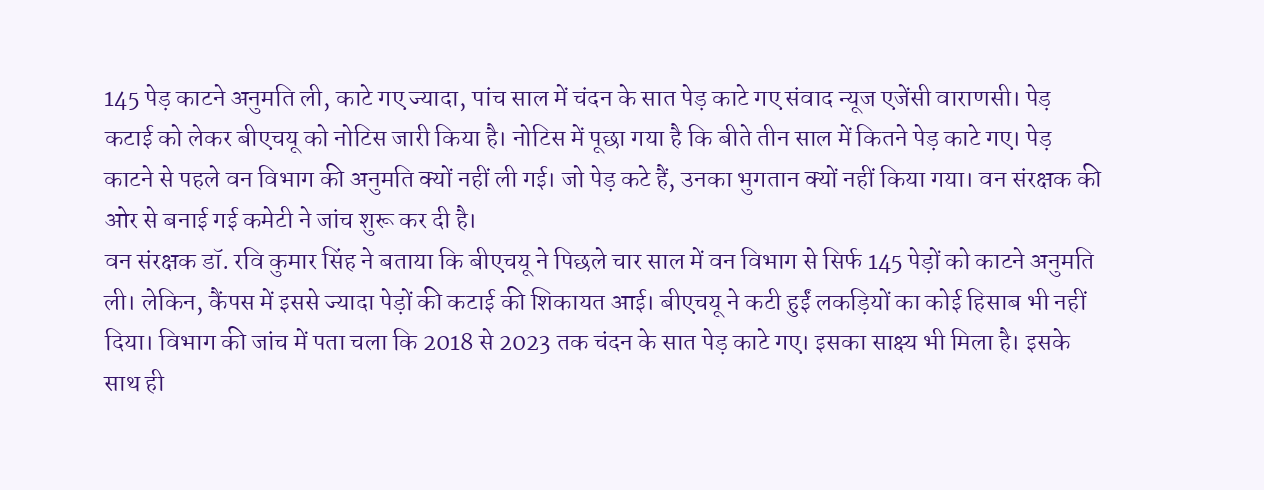145 पेड़ काटने अनुमति ली, काटे गए ज्यादा, पांच साल में चंदन के सात पेड़ काटे गए संवाद न्यूज एजेंसी वाराणसी। पेड़ कटाई को लेकर बीएचयू को नोटिस जारी किया है। नोटिस में पूछा गया है कि बीते तीन साल में कितने पेड़ काटे गए। पेड़ काटने से पहले वन विभाग की अनुमति क्यों नहीं ली गई। जो पेड़ कटे हैं, उनका भुगतान क्यों नहीं किया गया। वन संरक्षक की ओर से बनाई गई कमेटी ने जांच शुरू कर दी है।
वन संरक्षक डॉ. रवि कुमार सिंह ने बताया कि बीएचयू ने पिछले चार साल में वन विभाग से सिर्फ 145 पेड़ों को काटने अनुमति ली। लेकिन, कैंपस में इससे ज्यादा पेड़ों की कटाई की शिकायत आई। बीएचयू ने कटी हुईं लकड़ियों का कोई हिसाब भी नहीं दिया। विभाग की जांच में पता चला कि 2018 से 2023 तक चंदन के सात पेड़ काटे गए। इसका साक्ष्य भी मिला है। इसके साथ ही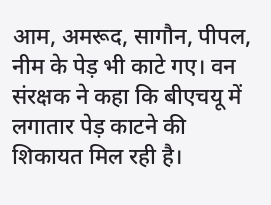आम, अमरूद, सागौन, पीपल, नीम के पेड़ भी काटे गए। वन संरक्षक ने कहा कि बीएचयू में लगातार पेड़ काटने की शिकायत मिल रही है।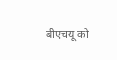बीएचयू को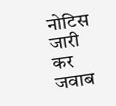नोटिस जारी कर जवाब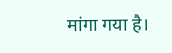मांगा गया है।